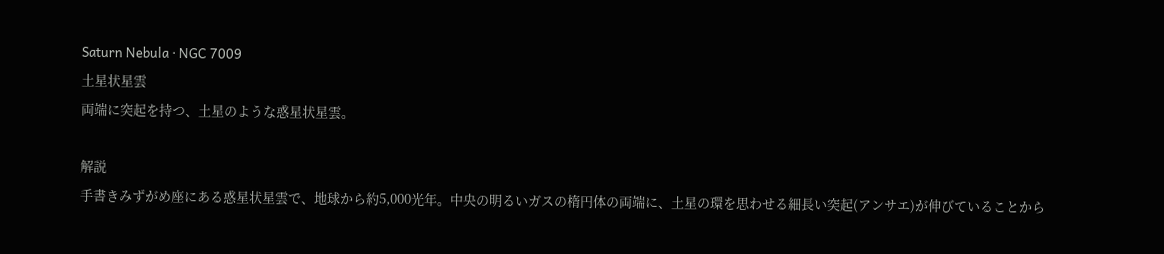Saturn Nebula · NGC 7009
土星状星雲
両端に突起を持つ、土星のような惑星状星雲。

解説
手書きみずがめ座にある惑星状星雲で、地球から約5,000光年。中央の明るいガスの楕円体の両端に、土星の環を思わせる細長い突起(アンサエ)が伸びていることから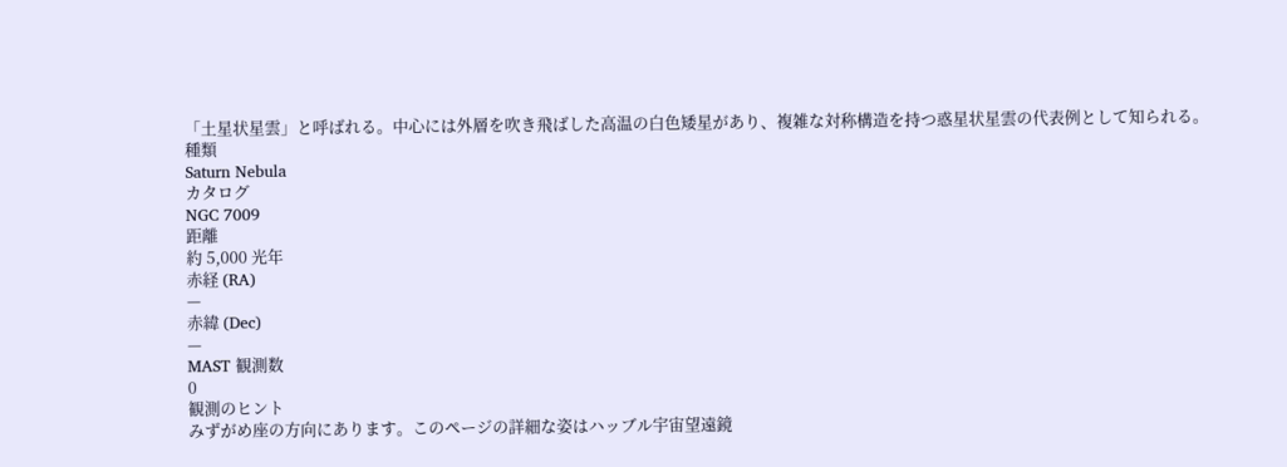「土星状星雲」と呼ばれる。中心には外層を吹き飛ばした高温の白色矮星があり、複雑な対称構造を持つ惑星状星雲の代表例として知られる。
種類
Saturn Nebula
カタログ
NGC 7009
距離
約 5,000 光年
赤経 (RA)
—
赤緯 (Dec)
—
MAST 観測数
0
観測のヒント
みずがめ座の方向にあります。このページの詳細な姿はハッブル宇宙望遠鏡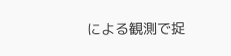による観測で捉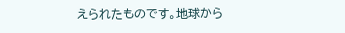えられたものです。地球から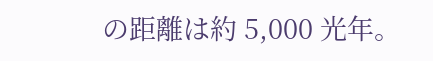の距離は約 5,000 光年。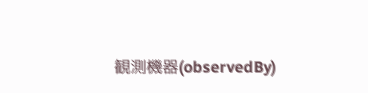観測機器(observedBy)